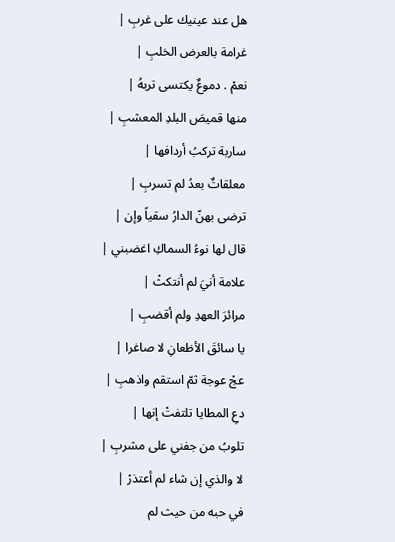هل عند عينيك على غربِ |
غرامة بالعرض الخلبِ |
نعمْ . دموعٌ يكتسى تربهُ |
منها قميصَ البلدِ المعشبِ |
ساربة تركبُ أردافها |
معلقاتٌ بعدُ لم تسربِ |
ترضى بهنّ الدارُ سقياً وإن |
قال لها نوءُ السماكِ اغضبني |
علامة أنيَ لم أنتكثْ |
مرائرَ العهدِ ولم أقضبِ |
يا سائقَ الأظعانِ لا صاغرا |
عجْ عوجة ثمّ استقم واذهبِ |
دعِ المطايا تلتفتْ إنها |
تلوبُ من جفني على مشربِ |
لا والذي إن شاء لم أعتذرْ |
في حبه من حيث لم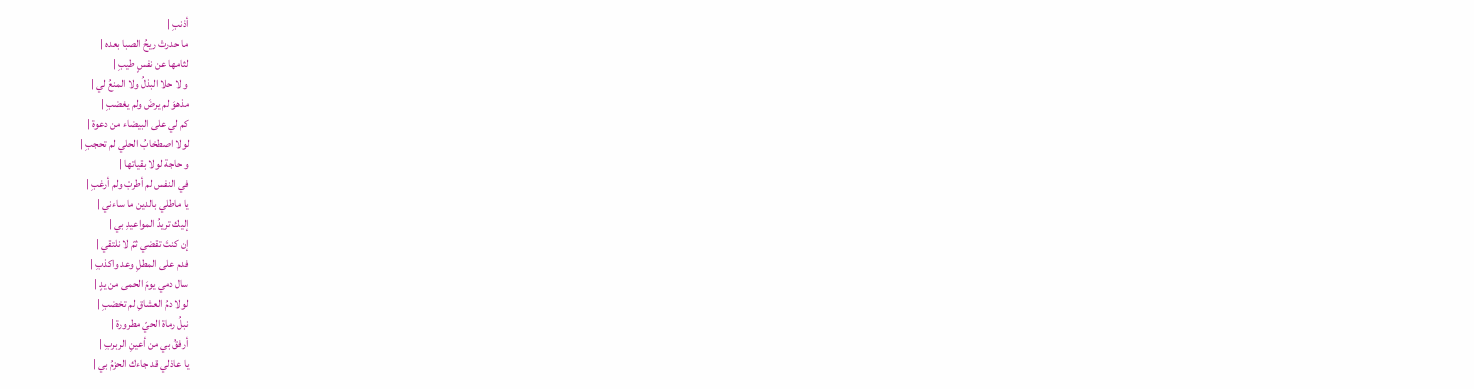أذنبِ |
ما حدرتْ ريحُ الصبا بعده |
لثامها عن نفسٍ طيبِ |
و لا حلا البذلُ ولا المنعُ لي |
مذهوَ لم يرضَ ولم يغضبِ |
كم لي على البيضاء من دعوة |
لولا اصطخابُ الحلي لم تحجبِ |
و حاجة لولا بقياتها |
في النفس لم أطربْ ولم أرغبِ |
يا ماطلي بالدين ما ساءني |
إليك تريدُ المواعيدِ بي |
إن كنتَ تقضي ثمّ لا نلتقي |
فدم على المطلِ وعد واكذبِ |
سال دمي يومَ الحمى من يدٍ |
لولا دمُ العشاقِ لم تخضبِ |
نبلُ رماة الحيّ مطرورة |
أرفقُ بي من أعينِ الربربِ |
يا عاذلي قد جاءك الحزمُ بي |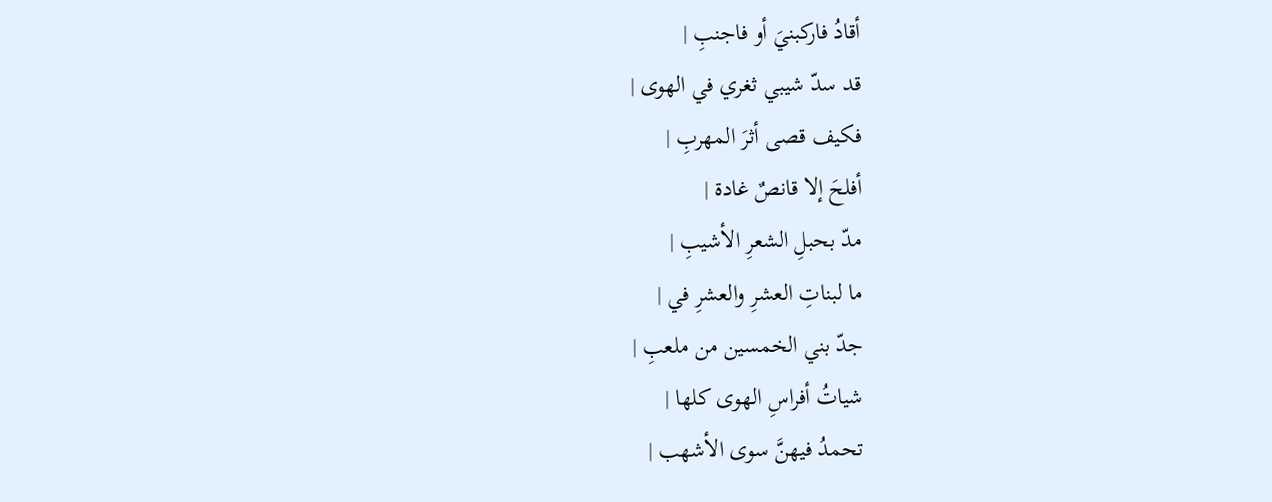أقادُ فاركبنيَ أو فاجنبِ |
قد سدّ شيبي ثغري في الهوى |
فكيف قصى أثرَ المهربِ |
أفلحَ إلا قانصٌ غادة |
مدّ بحبلِ الشعرِ الأشيبِ |
ما لبناتِ العشرِ والعشرِ في |
جدّ بني الخمسين من ملعبِ |
شياتُ أفراسِ الهوى كلها |
تحمدُ فيهنَّ سوى الأشهب |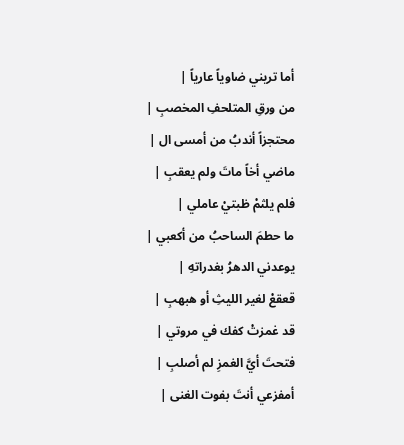أما تريني ضاوياً عارياً |
من ورقِ المتلحفِ المخصبِ |
محتجزاً أندبُ من أمسى ال |
ماضي أخاً ماتَ ولم يعقبِ |
فلم يلثمْ ظبتيْ عاملي |
ما حطمَ الساحبُ من أكعبي |
يوعدني الدهرُ بغدراتهِ |
قعقعْ لغير الليثِ أو هبهبِ |
قد غمزتْ كفك في مروتي |
فتحتَ أيَّ الغمزِ لم أصلبِ |
أمفزعي أنتَ بفوت الغنى |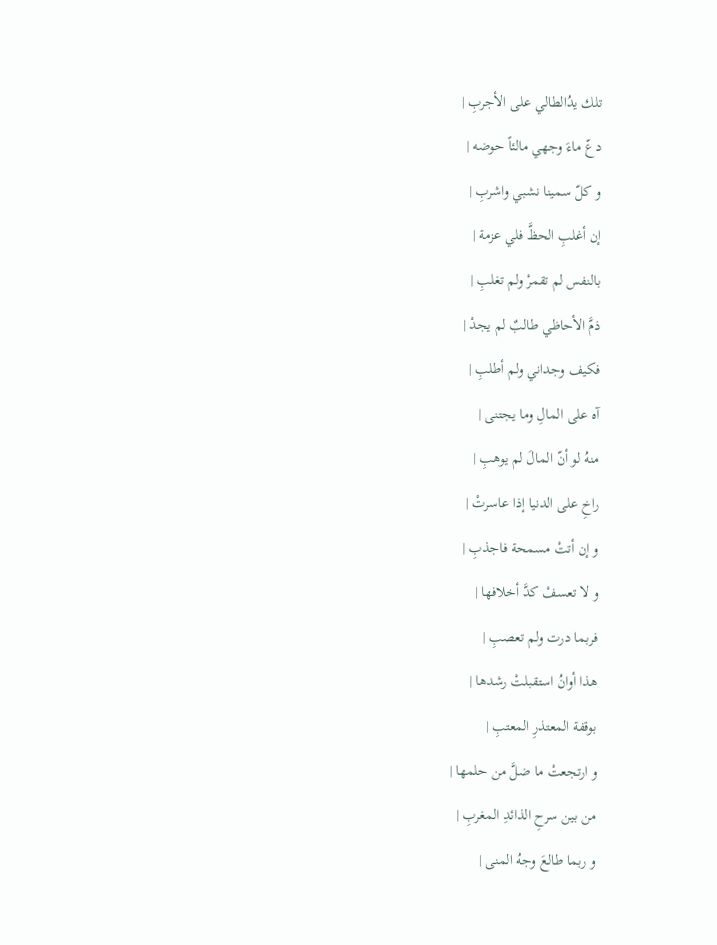تلك يدُالطالي على الأجربِ |
دعّ ماءَ وجهي مالئاً حوضه |
و كلّ سمينا نشبي واشربِ |
إن أغلبِ الحظَّ فلي عزمة |
بالنفس لم تقمرْ ولم تغلبِ |
ذمَّ الأحاظي طالبٌ لم يجدْ |
فكيف وجداني ولم أطلبِ |
آه على المالِ وما يجتنى |
منهُ لو أنّ المالَ لم يوهبِ |
راخِ على الدنيا إذا عاسرتْ |
و إن أتتْ مسمحة فاجذبِ |
و لا تعسفْ كدَّ أخلافها |
فربما درت ولم تعصبِ |
هذا أوانُ استقبلتْ رشدها |
بوقفة المعتذرِ المعتبِ |
و ارتجعتْ ما ضلَّ من حلمها |
من بين سرحِ الذائدِ المغربِ |
و ربما طالعَ وجهُ المنى |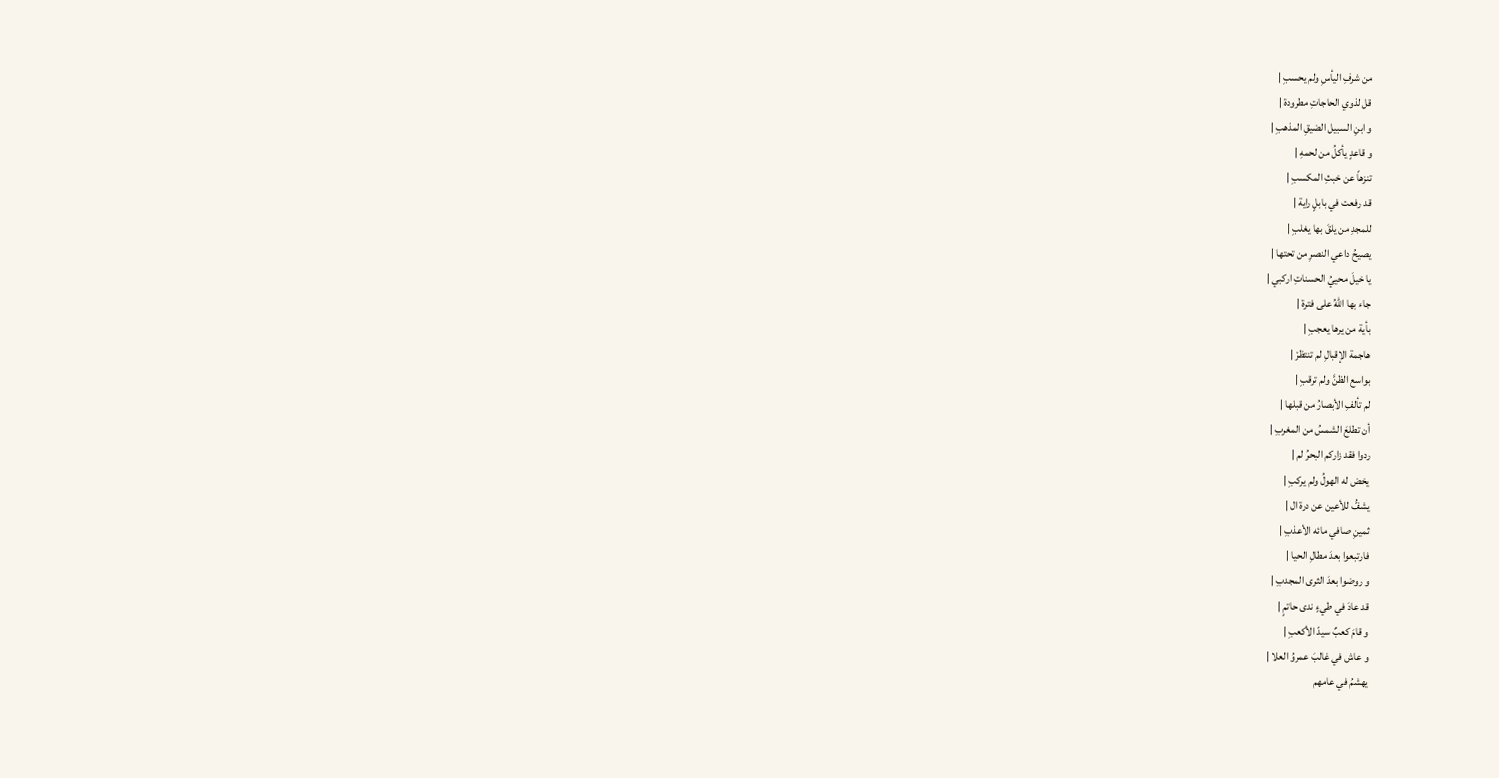من شرفِ اليأسِ ولم يحسبِ |
قل لذوي الحاجاتِ مطرودة |
و ابنِ السبيل الضيقِ المذهبِ |
و قاعدٍ يأكلُ من لحمهِ |
تنزهاً عن خبثِ المكسبِ |
قد رفعت في بابلٍ راية |
للمجدِ من يلقَ بها يغلبِ |
يصيحُ داعي النصرِ من تحتها |
يا خيلَ محييُ الحسناتِ اركبي |
جاء بها اللهُ على فترة |
بأية من يرها يعجبِ |
هاجمة الإقبالِ لم تنتظرْ |
بواسع الظنَّ ولم ترقبِ |
لم تألفِ الأبصارُ من قبلها |
أن تطلعَ الشمسُ من المغربِ |
ردوا فقد زاركم البحرُ لم |
يخض له الهولُ ولم يركبِ |
يشفُّ للأعين عن درة ال |
ثمينِ صافي مائه الأعذبِ |
فارتبعوا بعدَ مطالِ الحيا |
و روضوا بعدَ الثرى المجدبِ |
قد عادَ في طيءٍ ندى حاتمٍ |
و قامَ كعبٌ سيدّ الأكعبِ |
و عاش في غالبَ عمروُ العلا |
يهشمُ في عامهم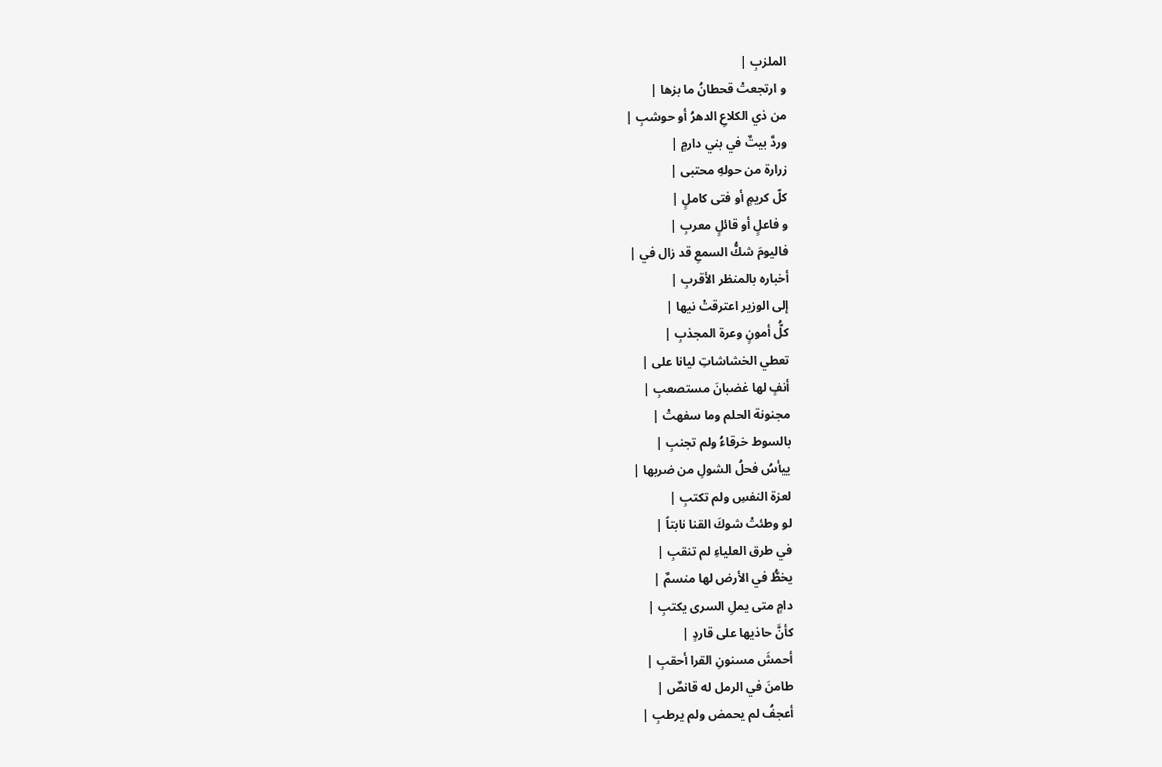الملزبِ |
و ارتجعتْ قحطانُ ما بزها |
من ذي الكلاعِ الدهرُ أو حوشبِ |
وردَّ بيتٌ في بني دارمٍ |
زرارة من حولهِ محتبى |
كلّ كريمٍ أو فتى كاملٍ |
و فاعلٍ أو قائلٍ معربِ |
فاليومَ شكُّ السمعِ قد زال في |
أخباره بالمنظر الأقربِ |
إلى الوزير اعترقتْ نيها |
كلُّ أمونٍ وعرة المجذبِ |
تعطي الخشاشاتِ ليانا على |
أنفٍ لها غضبانَ مستصعبِ |
مجنونة الحلم وما سفهتْ |
بالسوط خرقاءُ ولم تجنبِ |
ييأسُ فحلُ الشولِ من ضربها |
لعزة النفسِ ولم تكتبِ |
لو وطئتْ شوكَ القنا نابتاً |
في طرق العلياءِ لم تنقبِ |
يخطُّ في الأرض لها منسمٌ |
دامٍ متى يملِ السرى يكتبِ |
كأنَّ حاذيها على قاردٍ |
أحمشَ مسنونِ القرا أحقبِ |
طامنَ في الرمل له قانصٌ |
أعجفُ لم يحمض ولم يرطبِ |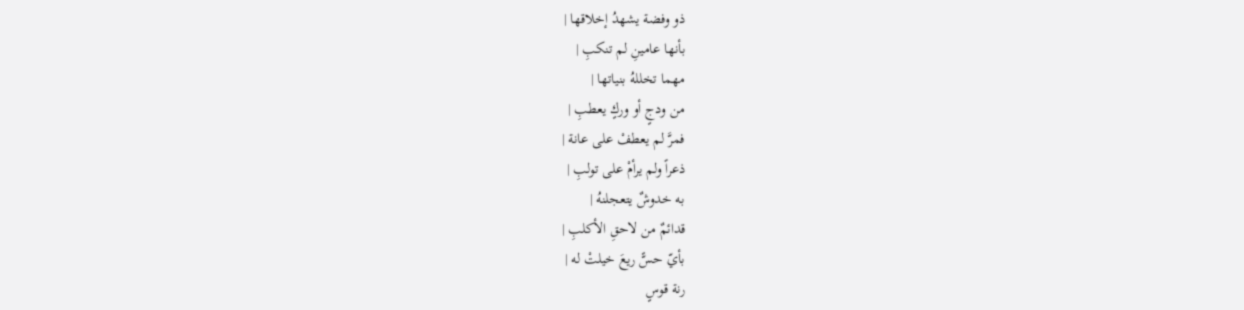ذو وفضة يشهدُ إخلاقها |
بأنها عامينِ لم تنكبِ |
مهما تخللهُ بنياتها |
من ودجٍ أو وركٍ يعطبِ |
فمرَّ لم يعطفْ على عانة |
ذعراً ولم يرأمْ على تولبِ |
به خدوشٌ يتعجلنهُ |
قدائمٌ من لاحقِ الأكلبِ |
بأيّ حسًّ ريعَ خيلتْ له |
رنة قوسٍ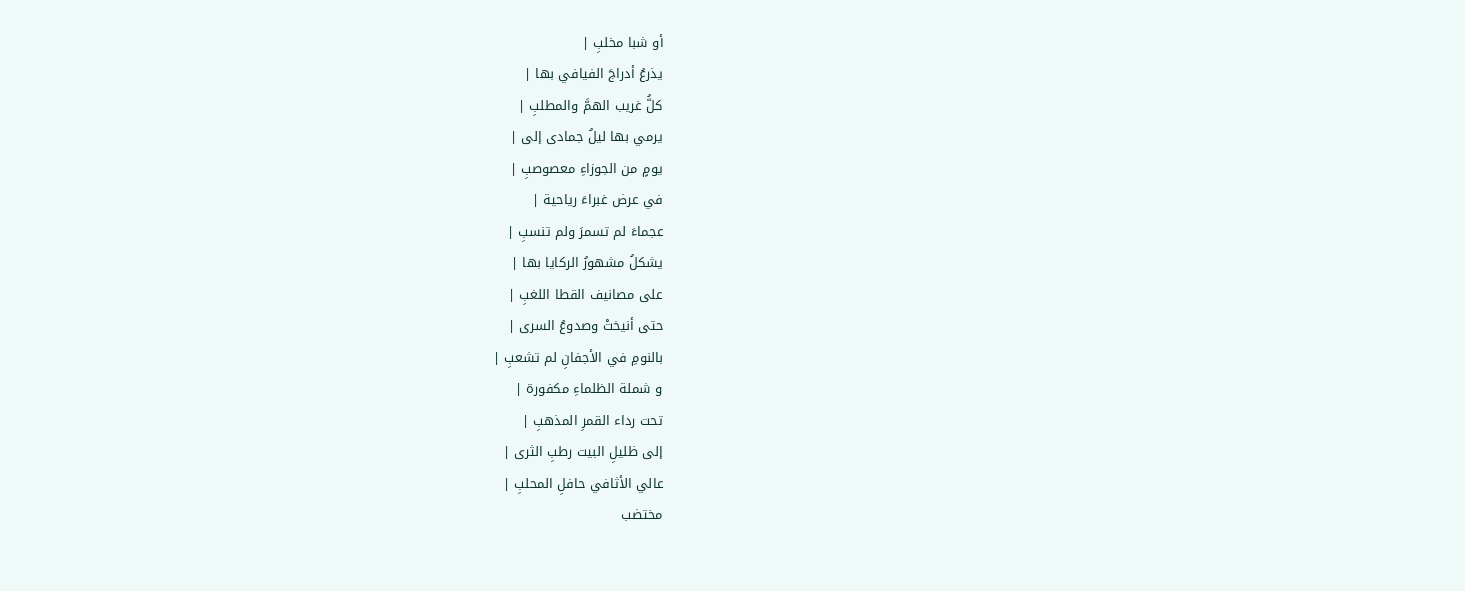أو شبا مخلبِ |
يذرعُ أدراجَ الفيافي بها |
كلُّ غريب الهمَّ والمطلبِ |
يرمي بها ليلُ جمادى إلى |
يومٍ من الجوزاءِ معصوصبِ |
في عرض غبراءَ رياحية |
عجماءَ لم تسمرَ ولم تنسبِ |
يشكلُ مشهورُ الركايا بها |
على مصانيف القطا اللغبِ |
حتى أنيختْ وصدوعُ السرى |
بالنومِ في الأجفانِ لم تشعبِ |
و شملة الظلماءِ مكفورة |
تحت رداء القمرِ المذهبِ |
إلى ظليلِ البيت رطبِ الثرى |
عالي الأثافي حافلِ المحلبِ |
مختضب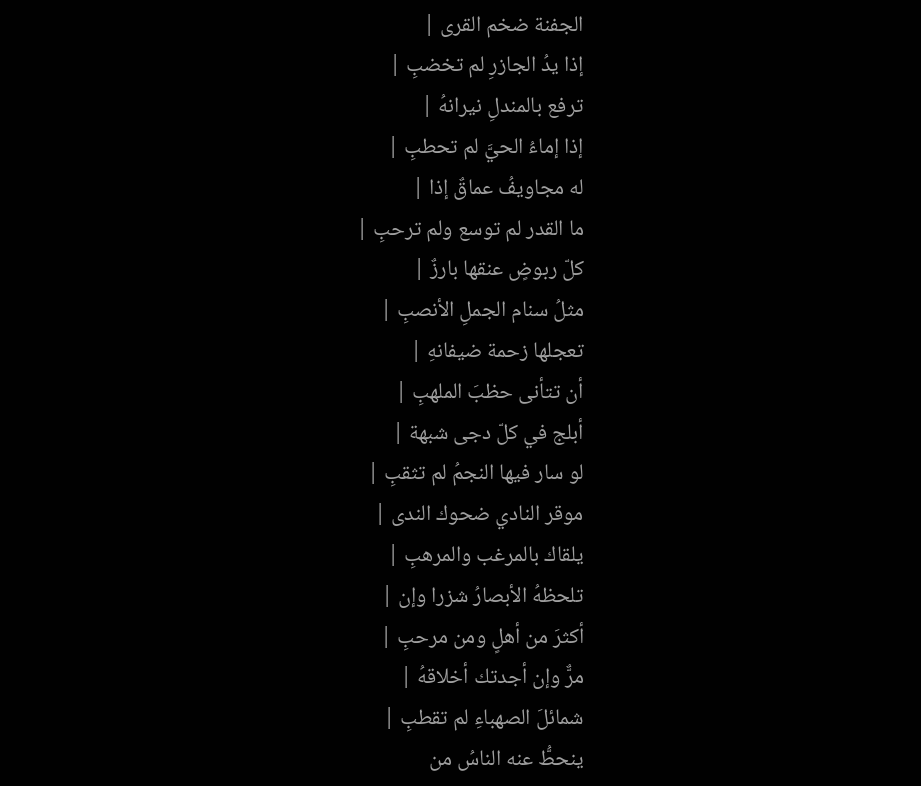الجفنة ضخم القرى |
إذا يدُ الجازرِ لم تخضبِ |
ترفع بالمندلِ نيرانهُ |
إذا إماءُ الحيَّ لم تحطبِ |
له مجاويفُ عماقٌ إذا |
ما القدر لم توسع ولم ترحبِ |
كلّ ربوضٍ عنقها بارزٌ |
مثلُ سنام الجملِ الأنصبِ |
تعجلها زحمة ضيفانهِ |
أن تتأنى حظبَ الملهبِ |
أبلج في كلّ دجى شبهة |
لو سار فيها النجمُ لم تثقبِ |
موقر النادي ضحوك الندى |
يلقاك بالمرغب والمرهبِ |
تلحظهُ الأبصارُ شزرا وإن |
أكثرَ من أهلٍ ومن مرحبِ |
مرٌّ وإن أجدتك أخلاقهُ |
شمائلَ الصهباءِ لم تقطبِ |
ينحطُّ عنه الناسُ من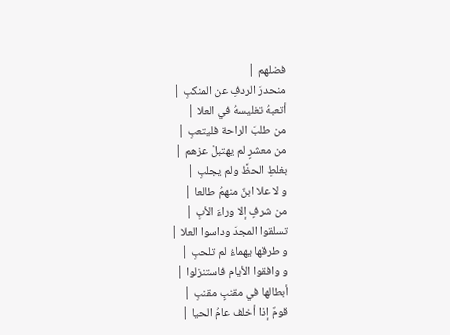فضلهم |
منحدرَ الردفِ عن المنكبِ |
أتعبهُ تغليسهُ في العلا |
من طلبَ الراحة فليتعبِ |
من معشرٍ لم يهتبلْ عزهم |
بغلطِ الحظَّ ولم يجلبِ |
و لا علا ابنٌ منهمُ طالعا |
من شرفٍ إلا وراءَ الأبِ |
تسلقوا المجدَ وداسوا العلا |
و طرقها يهماءُ لم تلحبِ |
و وافقوا الأيام فاستنزلوا |
أبطالها في مقنبٍ مقنبِ |
قومٌ إذا أخلف عامُ الحيا |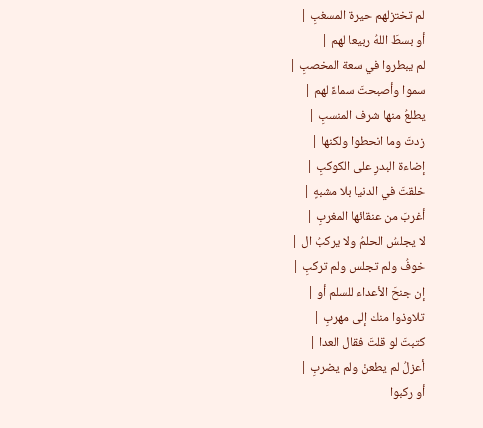لم تختزلهم حيرة المسغبِ |
أو بسطَ اللهُ ربيعا لهم |
لم يبطروا في سعة المخصبِ |
سموا وأصبحتَ سماءً لهم |
يطلعُ منها شرف المنسبِ |
زدتَ وما انحطوا ولكنها |
إضاءة البدرِ على الكوكبِ |
خلقتَ في الدنيا بلا مشبهٍ |
أغربَ من عنقائها المغربِ |
لا يجلسُ الحلمُ ولا يركبُ ال |
خوفُ ولم تجلس ولم تركبِ |
إن جنحَ الأعداء للسلم أو |
تلاوذوا منك إلى مهربِ |
كتبتَ لو قلتَ فقال العدا |
أعزلُ لم يطعنْ ولم يضربِ |
أو ركبوا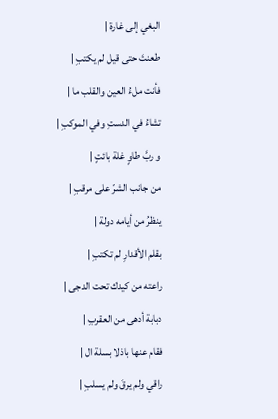البغي إلى غارة |
طعنتَ حتى قيل لم يكتبِ |
فأنت ملءُ العين والقلب ما |
تشاءُ في الدستِ وفي الموكبِ |
و ربَّ طاوٍ غلة بائتٍ |
من جانب الشرّ على مرقبِ |
ينظرُ من أيامه دولة |
بقلم الأقدارِ لم تكتبِ |
راعته من كيدك تحت الدجى |
دبابة أدهى من العقربِ |
فقام عنها باذلا بسلة ال |
راقي ولم يرقَ ولم يسلبِ |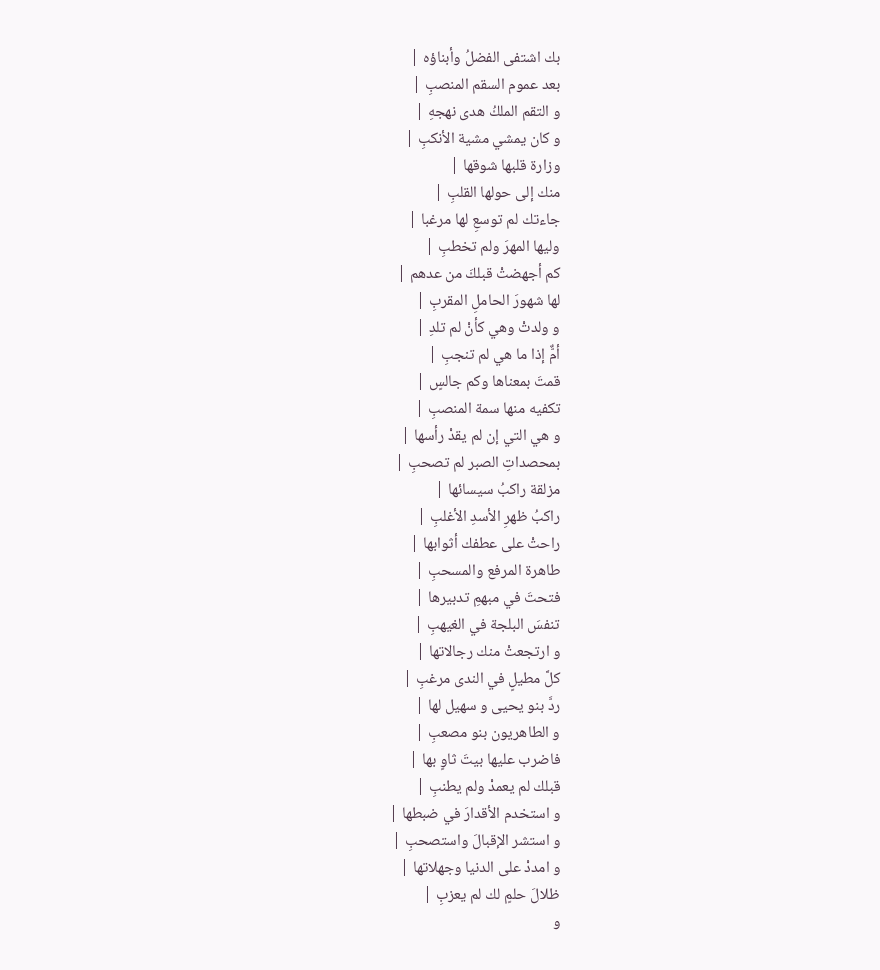بك اشتفى الفضلُ وأبناؤه |
بعد عموم السقم المنصبِ |
و التقم الملكُ هدى نهجهِ |
و كان يمشي مشية الأنكبِ |
وزارة قلبها شوقها |
منك إلى حولها القلبِ |
جاءتك لم توسعِ لها مرغبا |
وليها المهرَ ولم تخطبِ |
كم أجهضتْ قبلكَ من عدهم |
لها شهورَ الحاملِ المقربِ |
و ولدتْ وهي كأنْ لم تلدِ |
أمٌّ إذا ما هي لم تنجبِ |
قمتَ بمعناها وكم جالسٍ |
تكفيه منها سمة المنصبِ |
و هي التي إن لم يقدْ رأسها |
بمحصداتِ الصبر لم تصحبِ |
مزلقة راكبُ سيسائها |
راكبُ ظهرِ الأسدِ الأغلبِ |
راحتْ على عطفك أثوابها |
طاهرة المرفع والمسحبِ |
فتحتَ في مبهمِ تدبيرها |
تنفسَ البلجة في الغيهبِ |
و ارتجعتْ منك رجالاتها |
كلَّ مطيلٍ في الندى مرغبِ |
ردَّ بنو يحيى و سهيل لها |
و الطاهريون بنو مصعبِ |
فاضرب عليها بيتَ ثاوٍ بها |
قبلك لم يعمدْ ولم يطنبِ |
و استخدم الأقدارَ في ضبطها |
و استشر الإقبالَ واستصحبِ |
و امددْ على الدنيا وجهلاتها |
ظلالَ حلمٍ لك لم يعزبِ |
و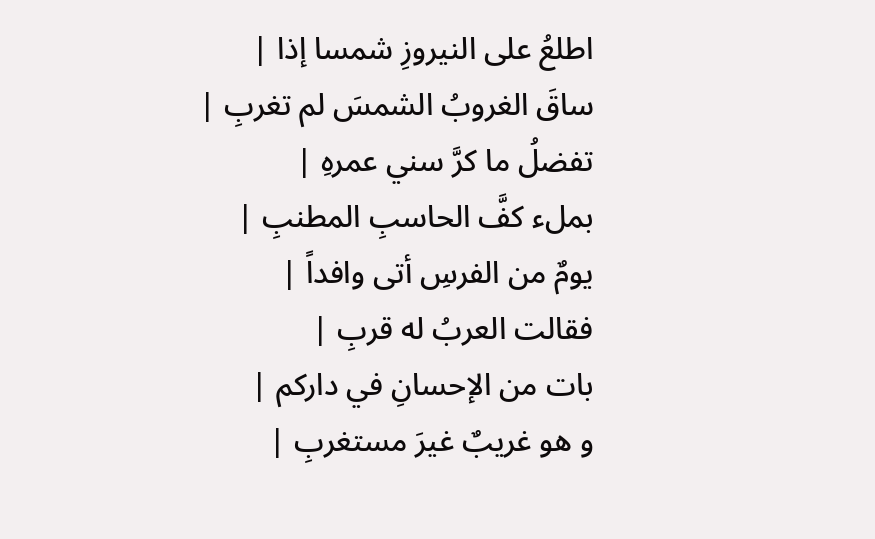اطلعُ على النيروزِ شمسا إذا |
ساقَ الغروبُ الشمسَ لم تغربِ |
تفضلُ ما كرَّ سني عمرهِ |
بملء كفَّ الحاسبِ المطنبِ |
يومٌ من الفرسِ أتى وافداً |
فقالت العربُ له قربِ |
بات من الإحسانِ في داركم |
و هو غريبٌ غيرَ مستغربِ |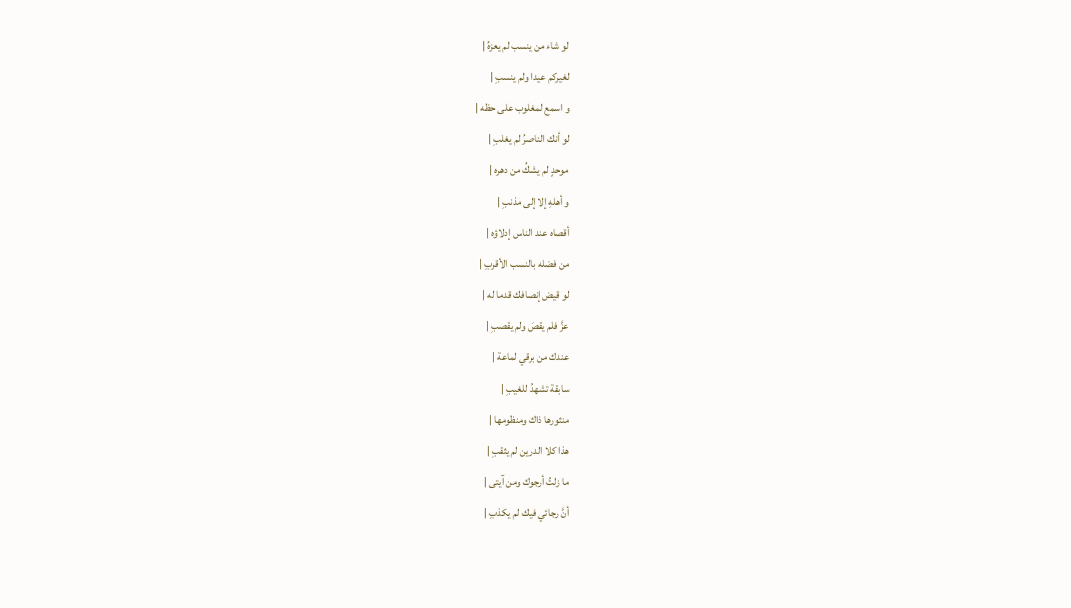لو شاء من ينسب لم يعزهُ |
لغيركم عيدا ولم ينسبِ |
و اسمع لمغلوب على حظه |
لو أنك الناصرُ لم يغلبِ |
موحدٍ لم يشكُ من دهره |
و أهلهِ إلا إلى مذنبِ |
أقصاه عند الناس إدلاؤه |
من فضله بالنسب الأقربِ |
لو قيض إنصافك قدما له |
عزَّ فلم يقصَ ولم يقصبِ |
عندك من برقي لماعة |
سابقة تشهدُ للغيبِ |
منثورها ذاك ومنظومها |
هذا كلا الدرين لم يثقبِ |
ما زلتُ أرجوك ومن آيتى |
أنَّ رجائي فيك لم يكذبِ |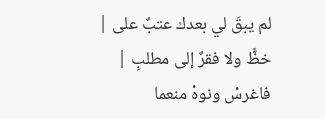لم يبقَ لي بعدك عتبٌ على |
خظًّ ولا فقرٌ إلى مطلبِ |
فاغرسْ ونوهْ منعما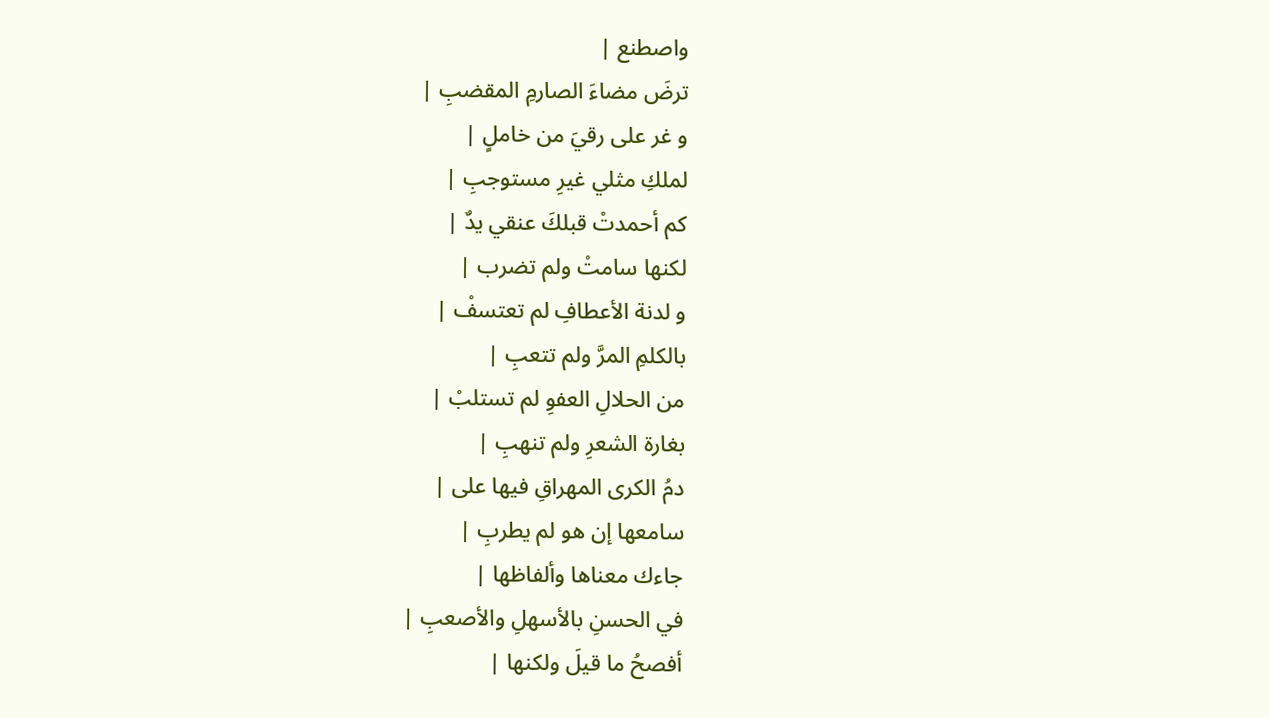واصطنع |
ترضَ مضاءَ الصارمِ المقضبِ |
و غر على رقيَ من خاملٍ |
لملكِ مثلي غيرِ مستوجبِ |
كم أحمدتْ قبلكَ عنقي يدٌ |
لكنها سامتْ ولم تضرب |
و لدنة الأعطافِ لم تعتسفْ |
بالكلمِ المرَّ ولم تتعبِ |
من الحلالِ العفوِ لم تستلبْ |
بغارة الشعرِ ولم تنهبِ |
دمُ الكرى المهراقِ فيها على |
سامعها إن هو لم يطربِ |
جاءك معناها وألفاظها |
في الحسنِ بالأسهلِ والأصعبِ |
أفصحُ ما قيلَ ولكنها |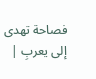فصاحة تهدى إلى يعربِ |